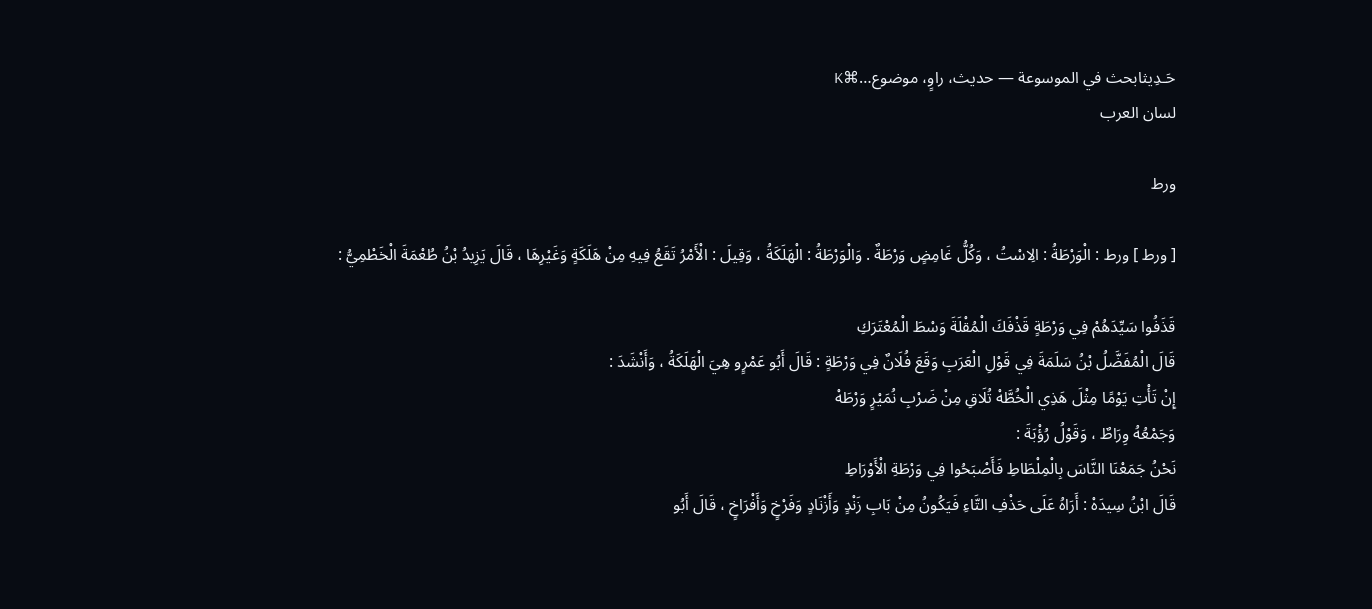حَـدِيثابحث في الموسوعة — حديث، راوٍ، موضوع…⌘K
لسان العرب

ورط

[ ورط ] ورط : الْوَرْطَةُ : الِاسْتُ ، وَكُلُّ غَامِضٍ وَرْطَةٌ . وَالْوَرْطَةُ : الْهَلَكَةُ ، وَقِيلَ : الْأَمْرُ تَقَعُ فِيهِ مِنْ هَلَكَةٍ وَغَيْرِهَا ، قَالَ يَزِيدُ بْنُ طُعْمَةَ الْخَطْمِيُّ :

قَذَفُوا سَيِّدَهُمْ فِي وَرْطَةٍ قَذْفَكَ الْمُقْلَةَ وَسْطَ الْمُعْتَرَكِ
قَالَ الْمُفَضَّلُ بْنُ سَلَمَةَ فِي قَوْلِ الْعَرَبِ وَقَعَ فُلَانٌ فِي وَرْطَةٍ : قَالَ أَبُو عَمْرٍو هِيَ الْهَلَكَةُ ، وَأَنْشَدَ :
إِنْ تَأْتِ يَوْمًا مِثْلَ هَذِي الْخُطَّهْ تُلَاقِ مِنْ ضَرْبِ نُمَيْرٍ وَرْطَهْ
وَجَمْعُهُ وِرَاطٌ ، وَقَوْلُ رُؤْبَةَ :
نَحْنُ جَمَعْنَا النَّاسَ بِالْمِلْطَاطِ فَأَصْبَحُوا فِي وَرْطَةِ الْأَوْرَاطِ
قَالَ ابْنُ سِيدَهْ : أَرَاهُ عَلَى حَذْفِ التَّاءِ فَيَكُونُ مِنْ بَابِ زَنْدٍ وَأَزْنَادٍ وَفَرْخٍ وَأَفْرَاخٍ ، قَالَ أَبُو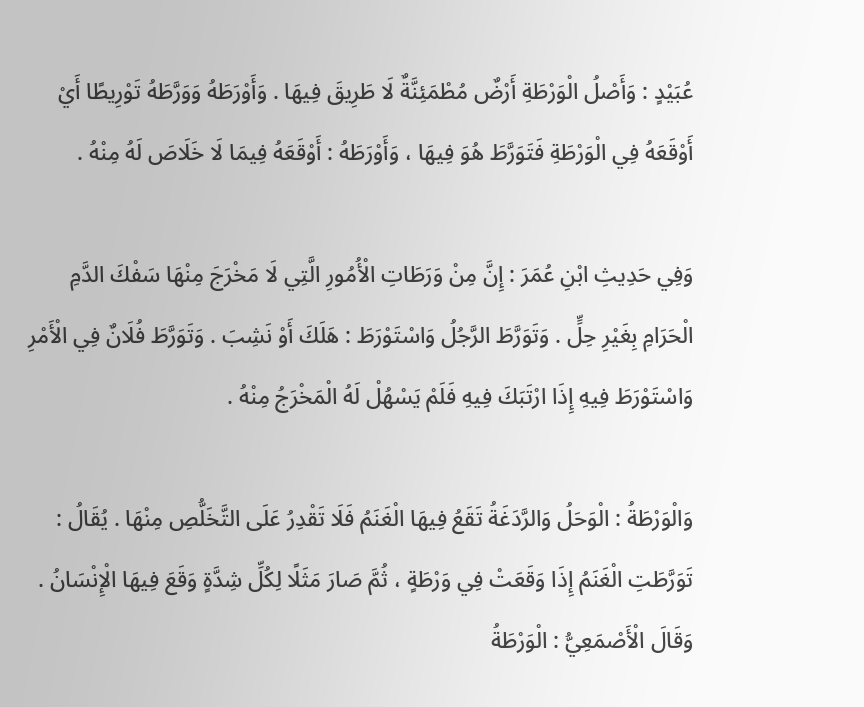عُبَيْدٍ : وَأَصْلُ الْوَرْطَةِ أَرْضٌ مُطْمَئِنَّةٌ لَا طَرِيقَ فِيهَا . وَأَوْرَطَهُ وَوَرَّطَهُ تَوْرِيطًا أَيْ أَوْقَعَهُ فِي الْوَرْطَةِ فَتَوَرَّطَ هُوَ فِيهَا ، وَأَوْرَطَهُ : أَوْقَعَهُ فِيمَا لَا خَلَاصَ لَهُ مِنْهُ .

وَفِي حَدِيثِ ابْنِ عُمَرَ : إِنَّ مِنْ وَرَطَاتِ الْأُمُورِ الَّتِي لَا مَخْرَجَ مِنْهَا سَفْكَ الدَّمِ الْحَرَامِ بِغَيْرِ حِلٍّ . وَتَوَرَّطَ الرَّجُلُ وَاسْتَوْرَطَ : هَلَكَ أَوْ نَشِبَ . وَتَوَرَّطَ فُلَانٌ فِي الْأَمْرِ وَاسْتَوْرَطَ فِيهِ إِذَا ارْتَبَكَ فِيهِ فَلَمْ يَسْهُلْ لَهُ الْمَخْرَجُ مِنْهُ .

وَالْوَرْطَةُ : الْوَحَلُ وَالرَّدَغَةُ تَقَعُ فِيهَا الْغَنَمُ فَلَا تَقْدِرُ عَلَى التَّخَلُّصِ مِنْهَا . يُقَالُ : تَوَرَّطَتِ الْغَنَمُ إِذَا وَقَعَتْ فِي وَرْطَةٍ ، ثُمَّ صَارَ مَثَلًا لِكُلِّ شِدَّةٍ وَقَعَ فِيهَا الْإِنْسَانُ . وَقَالَ الْأَصْمَعِيُّ : الْوَرْطَةُ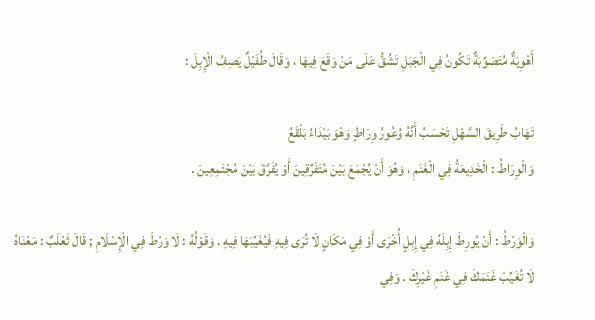أَهْوِيَةٌ مُتَصَوِّبَةٌ تَكُونُ فِي الْجَبَلِ تَشُقُّ عَلَى مَنْ وَقَعَ فِيهَا ، وَقَالَ طُفَيْلٌ يَصِفُ الْإِبِلَ :

تَهَابُ طَرِيقَ السَّهْلِ تَحْسَبُ أَنَّهُ وُعُورُ وِرَاطٍ وَهْوَ بَيْدَاءُ بَلْقَعُ
وَالْوِرَاطُ : الْخَدِيعَةُ فِي الْغَنَمِ ، وَهُوَ أَنْ يُجْمَعَ بَيْنَ مُتَفَرِّقِينَ أَوْ يُفَرَّقَ بَيْنَ مُجْتَمِعِينَ .

وَالْوَرْطُ : أَنْ يُورِطَ إِبِلَهُ فِي إِبِلٍ أُخْرَى أَوْ فِي مَكَانٍ لَا تُرَى فِيهِ فَيُغَيِّبَهَا فِيهِ . وَقَوْلُهُ : لَا وَرْطَ فِي الْإِسْلَامِ ; قَالَ ثَعْلَبٌ : مَعْنَاهُ لَا تُغَيِّبْ غَنَمَكَ فِي غَنَمِ غَيْرِكَ . وَفِي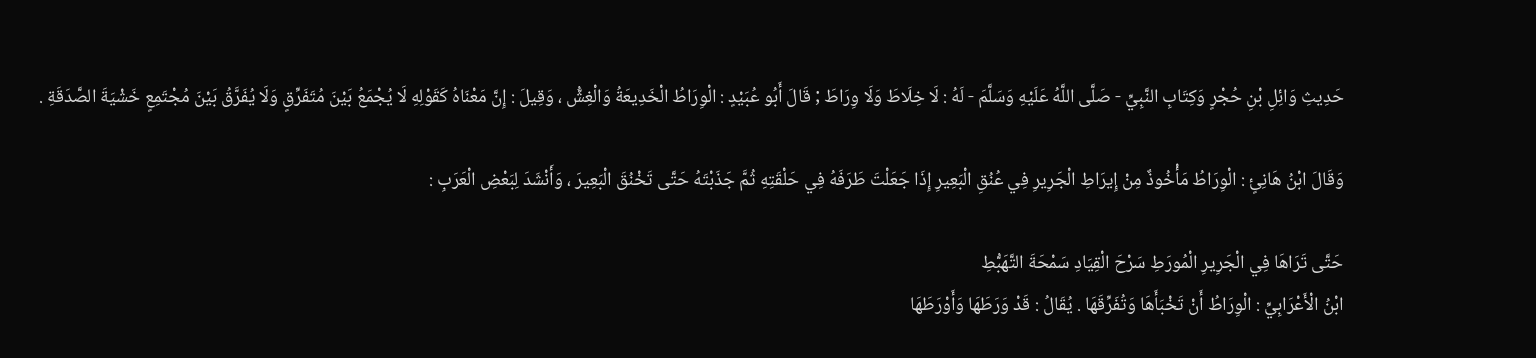حَدِيثِ وَائِلِ بْنِ حُجْرٍ وَكِتَابِ النَّبِيِّ - صَلَّى اللَّهُ عَلَيْهِ وَسَلَّمَ - لَهُ : لَا خِلَاطَ وَلَا وِرَاطَ ; قَالَ أَبُو عُبَيْدٍ : الْوِرَاطُ الْخَدِيعَةُ وَالْغِشُّ ، وَقِيلَ : إِنَّ مَعْنَاهُ كَقَوْلِهِ لَا يُجْمَعُ بَيْنَ مُتَفَرِّقٍ وَلَا يُفَرَّقُ بَيْنَ مُجْتَمِعٍ خَشْيَةَ الصَّدَقَةِ .

وَقَالَ ابْنُ هَانِئٍ : الْوِرَاطُ مَأْخُوذٌ مِنْ إِيرَاطِ الْجَرِيرِ فِي عُنُقِ الْبَعِيرِ إِذَا جَعَلْتَ طَرَفَهُ فِي حَلْقَتِهِ ثُمَّ جَذَبْتَهُ حَتَّى تَخْنُقَ الْبَعِيرَ ، وَأَنْشَدَ لِبَعْضِ الْعَرَبِ :

حَتَّى تَرَاهَا فِي الْجَرِيرِ الْمُورَطِ سَرْحَ الْقِيَادِ سَمْحَةَ التَّهَبُّطِ
ابْنُ الْأَعْرَابِيِّ : الْوِرَاطُ أَنْ تَخْبَأَهَا وَتُفَرِّقَهَا . يُقَالُ : قَدْ وَرَطَهَا وَأَوْرَطَهَا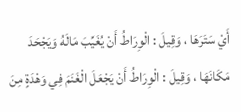أَيْ سَتَرَهَا ، وَقِيلَ : الْوِرَاطُ أَنْ يُغَيِّبَ مَالَهُ وَيَجْحَدَ مَكَانَهَا ، وَقِيلَ : الْوِرَاطُ أَنْ يَجْعَلَ الْغَنَمَ فِي وَهْدَةٍ مِنَ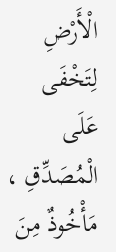الْأَرْضِ لِتَخْفَى عَلَى الْمُصَدِّقِ ، مَأْخُوذٌ مِنَ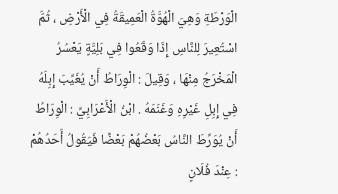الْوَرْطَةِ وَهِيَ الْهُوَّةُ الْعَمِيقَةُ فِي الْأَرْضِ ، ثُمَّ اسْتُعِيرَ لِلنَّاسِ إِذَا وَقَعُوا فِي بَلِيَّةٍ يَعْسُرُ الْمَخْرَجُ مِنْهَا ، وَقِيلَ : الْوِرَاطُ أَنْ يُغَيِّبَ إِبِلَهُ فِي إِبِلِ غَيْرِهِ وَغَنَمَهُ . ابْنُ الْأَعْرَابِيِّ : الْوِرَاطُ أَنْ يُوَرِّطَ النَّاسُ بَعْضُهُمْ بَعْضًا فَيَقُولُ أَحَدُهُمْ : عِنْدَ فُلَانٍ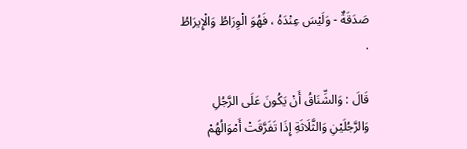صَدَقَةٌ - وَلَيْسَ عِنْدَهُ ، فَهُوَ الْوِرَاطُ وَالْإِيرَاطُ .

قَالَ : وَالشِّنَاقُ أَنْ يَكُونَ عَلَى الرَّجُلِ وَالرَّجُلَيْنِ وَالثَّلَاثَةِ إِذَا تَفَرَّقَتْ أَمْوَالُهُمْ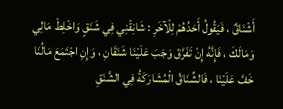أَشْنَاقٌ ، فَيَقُولُ أَحَدُهُمْ لِلْآخَرِ : شَانِقْنِي فِي شَنَقٍ وَاخْلِطْ مَالِي وَمَالَكَ ، فَإِنَّهُ إِنْ تَفَرَّقَ وَجَبَ عَلَيْنَا شَنَقَانِ ، وَإِنِ اجْتَمَعَ مَالُنَا خَفَّ عَلَيْنَا ، فَالشِّنَاقُ الْمُشَارَكَةُ فِي الشَّنَقِ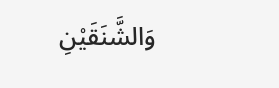وَالشَّنَقَيْنِ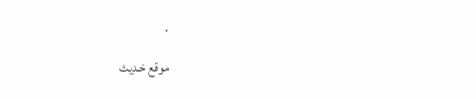.

موقع حَـدِيث